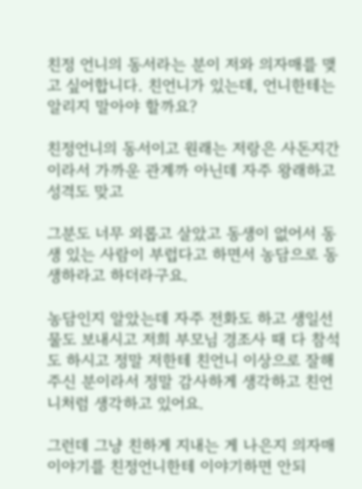친정 언니의 동서라는 분이 저와 의자매를 맺고 싶어합니다. 친언니가 있는데, 언니한테는 알리지 말아야 할까요?

친정언니의 동서이고 원래는 저랑은 사돈지간이라서 가까운 관계까 아닌데 자주 왕래하고 성격도 맞고

그분도 너무 외롭고 살았고 동생이 없어서 동생 있는 사람이 부럽다고 하면서 농담으로 동생하라고 하더라구요.

농담인지 알았는데 자주 전화도 하고 생일선물도 보내시고 저희 부모님 경조사 때 다 참석도 하시고 정말 저한테 친언니 이상으로 잘해주신 분이라서 정말 감사하게 생각하고 친언니처럼 생각하고 있어요.

그런데 그냥 친하게 지내는 게 나은지 의자매 이야기를 친정언니한테 이야기하면 안되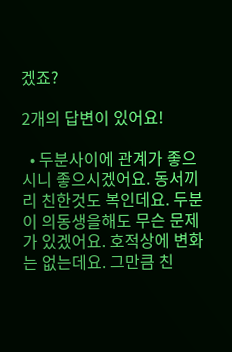겠죠?

2개의 답변이 있어요!

  • 두분사이에 관계가 좋으시니 좋으시겠어요. 동서끼리 친한것도 복인데요. 두분이 의동생을해도 무슨 문제가 있겠어요. 호적상에 변화는 없는데요. 그만큼 친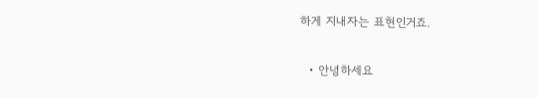하게 지내자는 표현인거죠.

  • 안녕하세요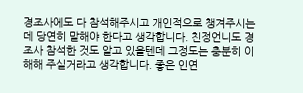경조사에도 다 참석해주시고 개인적으로 챙겨주시는데 당연히 말해야 한다고 생각합니다. 친정언니도 경조사 참석한 것도 알고 있을텐데 그정도는 충분히 이해해 주실거라고 생각합니다. 좋은 인연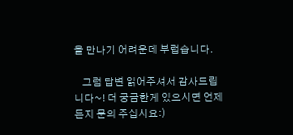을 만나기 어려운데 부럽습니다.

    그럼 답변 읽어주셔서 감사드립니다~! 더 궁금한게 있으시면 언제든지 문의 주십시요:)